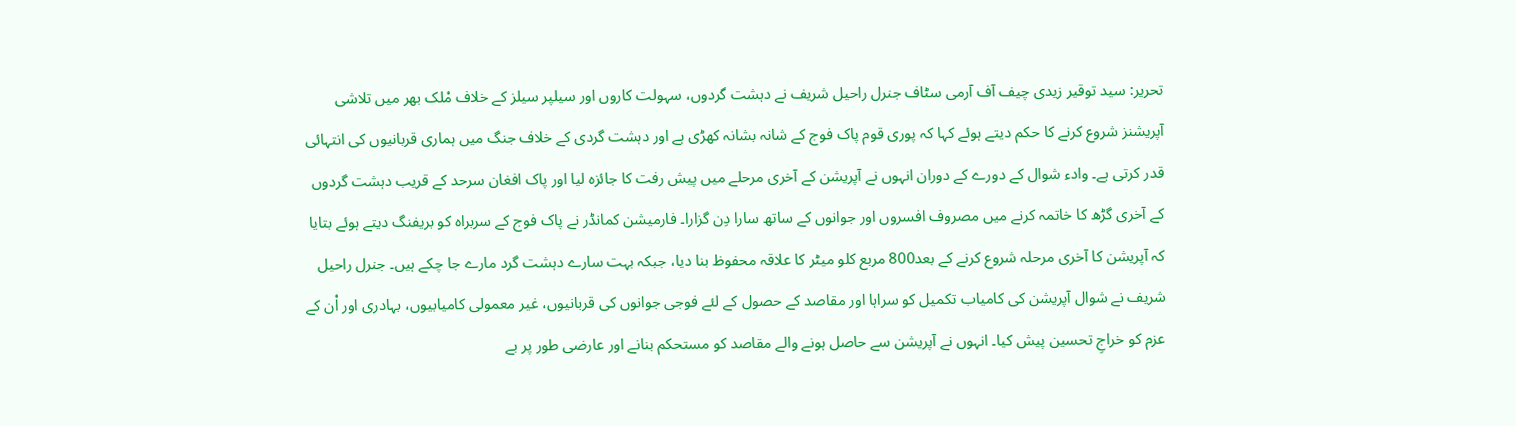تحریر: سید توقیر زیدی چیف آف آرمی سٹاف جنرل راحیل شریف نے دہشت گردوں، سہولت کاروں اور سیلپر سیلز کے خلاف مْلک بھر میں تلاشی آپریشنز شروع کرنے کا حکم دیتے ہوئے کہا کہ پوری قوم پاک فوج کے شانہ بشانہ کھڑی ہے اور دہشت گردی کے خلاف جنگ میں ہماری قربانیوں کی انتہائی قدر کرتی ہے۔ وادء شوال کے دورے کے دوران انہوں نے آپریشن کے آخری مرحلے میں پیش رفت کا جائزہ لیا اور پاک افغان سرحد کے قریب دہشت گردوں کے آخری گڑھ کا خاتمہ کرنے میں مصروف افسروں اور جوانوں کے ساتھ سارا دِن گزارا۔ فارمیشن کمانڈر نے پاک فوج کے سربراہ کو بریفنگ دیتے ہوئے بتایا کہ آپریشن کا آخری مرحلہ شروع کرنے کے بعد800 مربع کلو میٹر کا علاقہ محفوظ بنا دیا، جبکہ بہت سارے دہشت گرد مارے جا چکے ہیں۔ جنرل راحیل شریف نے شوال آپریشن کی کامیاب تکمیل کو سراہا اور مقاصد کے حصول کے لئے فوجی جوانوں کی قربانیوں، غیر معمولی کامیابیوں، بہادری اور اْن کے عزم کو خراجِ تحسین پیش کیا۔ انہوں نے آپریشن سے حاصل ہونے والے مقاصد کو مستحکم بنانے اور عارضی طور پر بے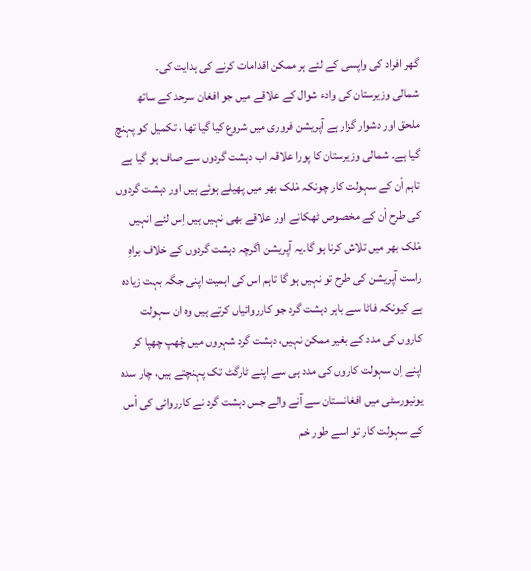گھر افراد کی واپسی کے لئے ہر ممکن اقدامات کرنے کی ہدایت کی۔
شمالی وزیرستان کی وادء شوال کے علاقے میں جو افغان سرحد کے ساتھ ملحق اور دشوار گزار ہے آپریشن فروری میں شروع کیا گیا تھا ، تکمیل کو پہنچ گیا ہے۔ شمالی وزیرستان کا پورا علاقہ اب دہشت گردوں سے صاف ہو گیا ہے تاہم اْن کے سہولت کار چونکہ مْلک بھر میں پھیلے ہوئے ہیں اور دہشت گردوں کی طرح اْن کے مخصوص ٹھکانے اور علاقے بھی نہیں ہیں اِس لئے انہیں مْلک بھر میں تلاش کرنا ہو گا۔یہ آپریشن اگرچہ دہشت گردوں کے خلاف براہِ راست آپریشن کی طرح تو نہیں ہو گا تاہم اس کی اہمیت اپنی جگہ بہت زیادہ ہے کیونکہ فاٹا سے باہر دہشت گرد جو کارروائیاں کرتے ہیں وہ ان سہولت کاروں کی مدد کے بغیر ممکن نہیں، دہشت گرد شہروں میں چْھپ چھپا کر اپنے اِن سہولت کاروں کی مدد ہی سے اپنے ٹارگٹ تک پہنچتے ہیں، چار سدہ یونیورسٹی میں افغانستان سے آنے والے جس دہشت گرد نے کارروائی کی اْس کے سہولت کار تو اسے طور خم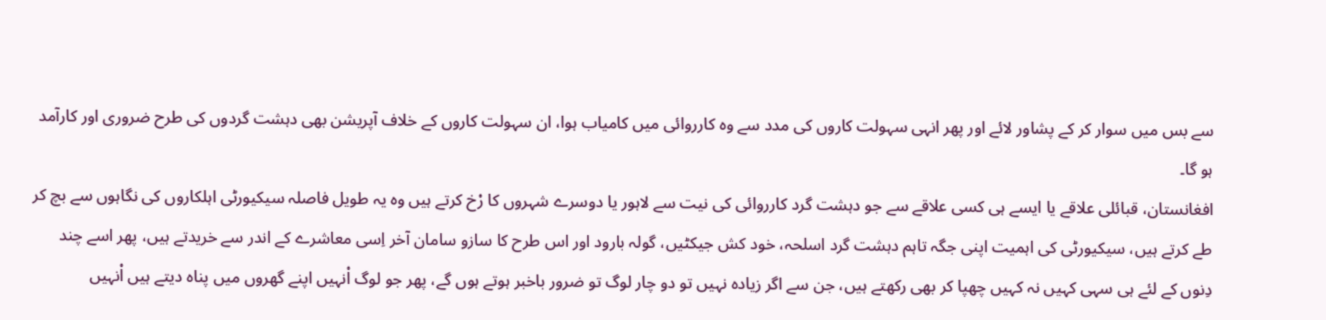سے بس میں سوار کر کے پشاور لائے اور پھر انہی سہولت کاروں کی مدد سے وہ کارروائی میں کامیاب ہوا، ان سہولت کاروں کے خلاف آپریشن بھی دہشت گردوں کی طرح ضروری اور کارآمد ہو گا۔
افغانستان، قبائلی علاقے یا ایسے ہی کسی علاقے سے جو دہشت گرد کارروائی کی نیت سے لاہور یا دوسرے شہروں کا رْخ کرتے ہیں وہ یہ طویل فاصلہ سیکیورٹی اہلکاروں کی نگاہوں سے بچ کر طے کرتے ہیں، سیکیورٹی کی اہمیت اپنی جگہ تاہم دہشت گرد اسلحہ، خود کش جیکٹیں، گولہ بارود اور اس طرح کا سازو سامان آخر اِسی معاشرے کے اندر سے خریدتے ہیں، پھر اسے چند دِنوں کے لئے ہی سہی کہیں نہ کہیں چھپا کر بھی رکھتے ہیں، جن سے اگر زیادہ نہیں تو دو چار لوگ تو ضرور باخبر ہوتے ہوں گے، پھر جو لوگ اْنہیں اپنے گھروں میں پناہ دیتے ہیں اْنہیں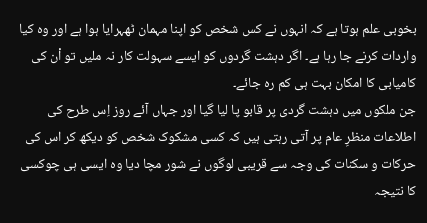بخوبی علم ہوتا ہے کہ انہوں نے کس شخص کو اپنا مہمان ٹھہرایا ہوا ہے اور وہ کیا واردات کرنے جا رہا ہے۔ اگر دہشت گردوں کو ایسے سہولت کار نہ ملیں تو اْن کی کامیابی کا امکان بہت ہی کم رہ جائے۔
جن ملکوں میں دہشت گردی پر قابو پا لیا گیا اور جہاں آئے روز اِس طرح کی اطلاعات منظرِ عام پر آتی رہتی ہیں کہ کسی مشکوک شخص کو دیکھ کر اس کی حرکات و سکنات کی وجہ سے قریبی لوگوں نے شور مچا دیا وہ ایسی ہی چوکسی کا نتیجہ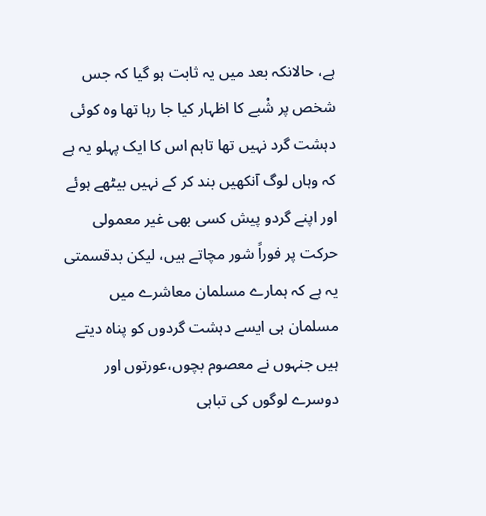ہے، حالانکہ بعد میں یہ ثابت ہو گیا کہ جس شخص پر شْبے کا اظہار کیا جا رہا تھا وہ کوئی دہشت گرد نہیں تھا تاہم اس کا ایک پہلو یہ ہے کہ وہاں لوگ آنکھیں بند کر کے نہیں بیٹھے ہوئے اور اپنے گردو پیش کسی بھی غیر معمولی حرکت پر فوراً شور مچاتے ہیں، لیکن بدقسمتی یہ ہے کہ ہمارے مسلمان معاشرے میں مسلمان ہی ایسے دہشت گردوں کو پناہ دیتے ہیں جنہوں نے معصوم بچوں،عورتوں اور دوسرے لوگوں کی تباہی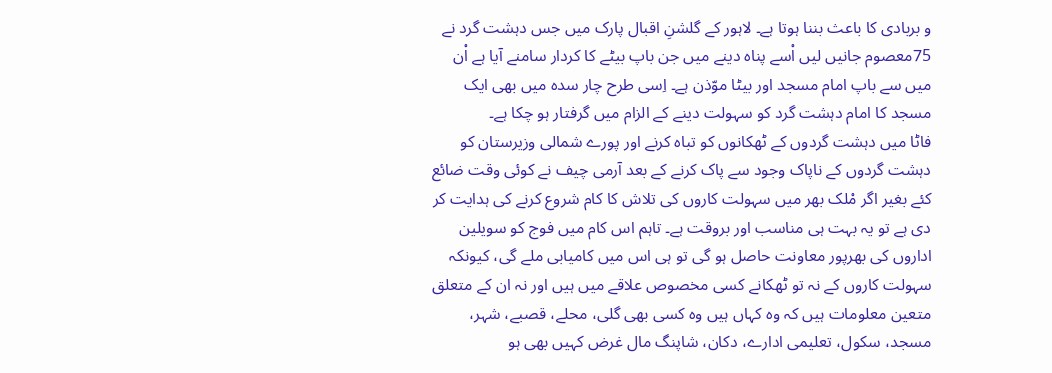و بربادی کا باعث بننا ہوتا ہے۔ لاہور کے گلشنِ اقبال پارک میں جس دہشت گرد نے 75معصوم جانیں لیں اْسے پناہ دینے میں جن باپ بیٹے کا کردار سامنے آیا ہے اْن میں سے باپ امام مسجد اور بیٹا موّذن ہے۔ اِسی طرح چار سدہ میں بھی ایک مسجد کا امام دہشت گرد کو سہولت دینے کے الزام میں گرفتار ہو چکا ہے۔
فاٹا میں دہشت گردوں کے ٹھکانوں کو تباہ کرنے اور پورے شمالی وزیرستان کو دہشت گردوں کے ناپاک وجود سے پاک کرنے کے بعد آرمی چیف نے کوئی وقت ضائع کئے بغیر اگر مْلک بھر میں سہولت کاروں کی تلاش کا کام شروع کرنے کی ہدایت کر دی ہے تو یہ بہت ہی مناسب اور بروقت ہے۔ تاہم اس کام میں فوج کو سویلین اداروں کی بھرپور معاونت حاصل ہو گی تو ہی اس میں کامیابی ملے گی، کیونکہ سہولت کاروں کے نہ تو ٹھکانے کسی مخصوص علاقے میں ہیں اور نہ ان کے متعلق متعین معلومات ہیں کہ وہ کہاں ہیں وہ کسی بھی گلی، محلے، قصبے، شہر، مسجد، سکول، تعلیمی ادارے، دکان، شاپنگ مال غرض کہیں بھی ہو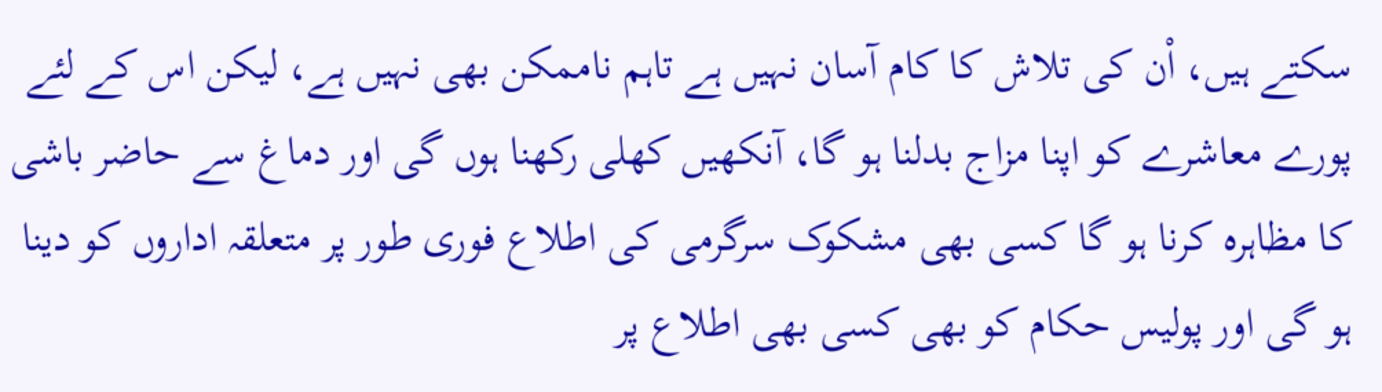سکتے ہیں، اْن کی تلاش کا کام آسان نہیں ہے تاہم ناممکن بھی نہیں ہے، لیکن اس کے لئے پورے معاشرے کو اپنا مزاج بدلنا ہو گا، آنکھیں کھلی رکھنا ہوں گی اور دماغ سے حاضر باشی کا مظاہرہ کرنا ہو گا کسی بھی مشکوک سرگرمی کی اطلاع فوری طور پر متعلقہ اداروں کو دینا ہو گی اور پولیس حکام کو بھی کسی بھی اطلاع پر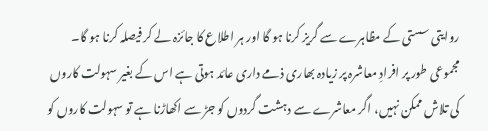روایتی سستی کے مظاہرے سے گریز کرنا ہو گا اور ہر اطلاع کا جائزہ لے کر فیصلہ کرنا ہو گا۔ مجموعی طور پر افرادِ معاشرہ پر زیادہ بھاری ذمے داری عائد ہوتی ہے اس کے بغیر سہولت کاروں کی تلاش ممکن نہیں، اگر معاشرے سے دہشت گردوں کو جڑ سے اکھاڑنا ہے تو سہولت کاروں کو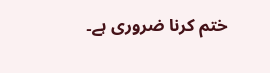ختم کرنا ضروری ہے۔